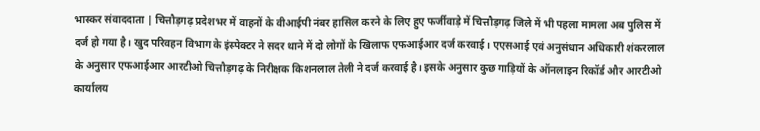भास्कर संवाददाता | चित्तौड़गढ़ प्रदेशभर में वाहनों के वीआईपी नंबर हासिल करने के लिए हुए फर्जीवाड़े में चित्तौड़गढ़ जिले में भी पहला मामला अब पुलिस में दर्ज हो गया है। खुद परिवहन विभाग के इंस्पेक्टर ने सदर थाने में दो लोगों के खिलाफ एफआईआर दर्ज करवाई। एएसआई एवं अनुसंधान अधिकारी शंकरलाल के अनुसार एफआईआर आरटीओ चित्तौड़गढ़ के निरीक्षक किशनलाल तेली ने दर्ज करवाई है। इसके अनुसार कुछ गाड़ियों के ऑनलाइन रिकॉर्ड और आरटीओ कार्यालय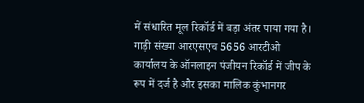में संधारित मूल रिकॉर्ड में बड़ा अंतर पाया गया है। गाड़ी संख्या आरएसएच 5656 आरटीओ कार्यालय के ऑनलाइन पंजीयन रिकॉर्ड में जीप के रूप में दर्ज है और इसका मालिक कुंभानगर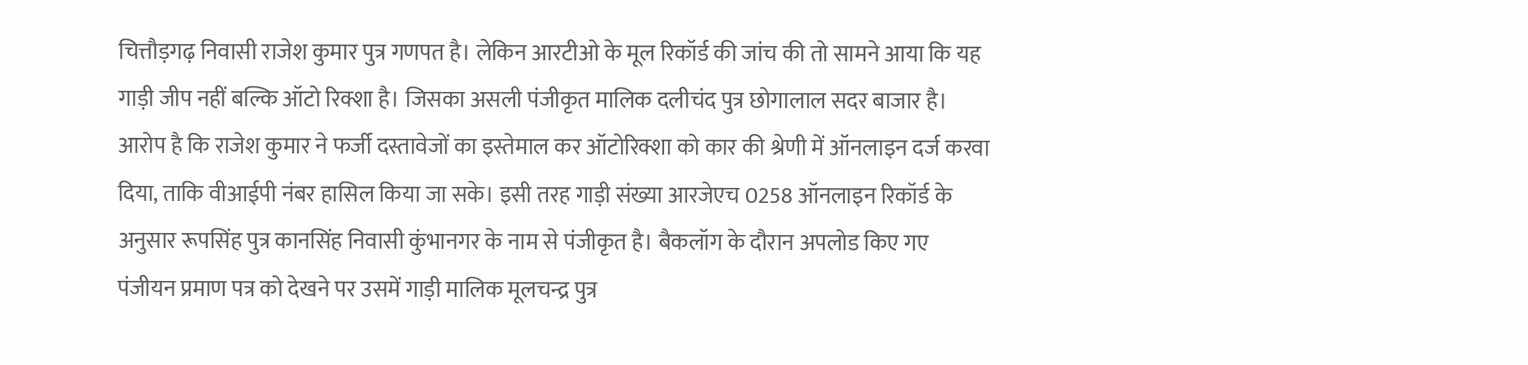चित्तौड़गढ़ निवासी राजेश कुमार पुत्र गणपत है। लेकिन आरटीओ के मूल रिकॉर्ड की जांच की तो सामने आया कि यह गाड़ी जीप नहीं बल्कि ऑटो रिक्शा है। जिसका असली पंजीकृत मालिक दलीचंद पुत्र छोगालाल सदर बाजार है। आरोप है कि राजेश कुमार ने फर्जी दस्तावेजों का इस्तेमाल कर ऑटोरिक्शा को कार की श्रेणी में ऑनलाइन दर्ज करवा दिया, ताकि वीआईपी नंबर हासिल किया जा सके। इसी तरह गाड़ी संख्या आरजेएच 0258 ऑनलाइन रिकॉर्ड के अनुसार रूपसिंह पुत्र कानसिंह निवासी कुंभानगर के नाम से पंजीकृत है। बैकलॉग के दौरान अपलोड किए गए पंजीयन प्रमाण पत्र को देखने पर उसमें गाड़ी मालिक मूलचन्द्र पुत्र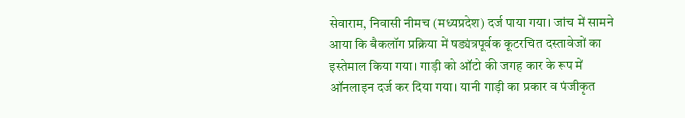सेवाराम, निवासी नीमच (मध्यप्रदेश) दर्ज पाया गया। जांच में सामने आया कि बैकलॉग प्रक्रिया में षड्यंत्रपूर्वक कूटरचित दस्तावेजों का इस्तेमाल किया गया। गाड़ी को ऑटो की जगह कार के रूप में ऑनलाइन दर्ज कर दिया गया। यानी गाड़ी का प्रकार व पंजीकृत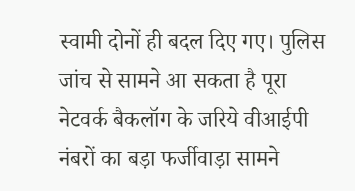स्वामी दोनों ही बदल दिए गए। पुलिस जांच से सामने आ सकता है पूरा नेटवर्क बैकलॉग के जरिये वीआईपी नंबरों का बड़ा फर्जीवाड़ा सामने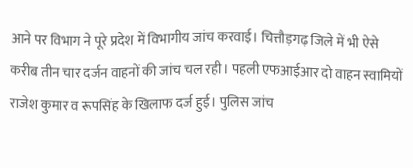आने पर विभाग ने पूरे प्रदेश में विभागीय जांच करवाई। चित्तौड़गढ़ जिले में भी ऐसे करीब तीन चार दर्जन वाहनों की जांच चल रही। पहली एफआईआर दो वाहन स्वामियों राजेश कुमार व रूपसिंह के खिलाफ दर्ज हुई। पुलिस जांच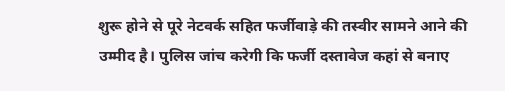शुरू होने से पूरे नेटवर्क सहित फर्जीवाड़े की तस्वीर सामने आने की उम्मीद है। पुलिस जांच करेगी कि फर्जी दस्तावेज कहां से बनाए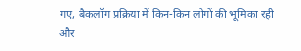गए, बैकलॉग प्रक्रिया में किन-किन लोगों की भूमिका रही और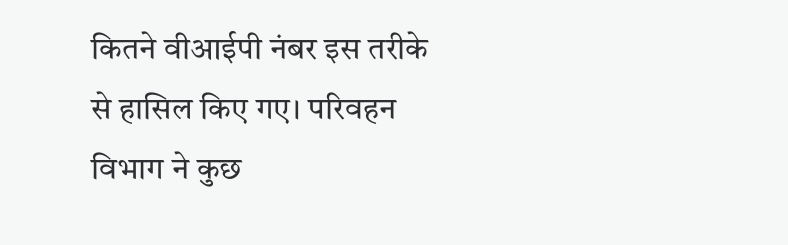कितने वीआईपी नंबर इस तरीके से हासिल किए गए। परिवहन विभाग ने कुछ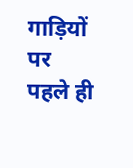गाड़ियों पर पहले ही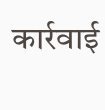कार्रवाई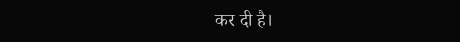कर दी है।